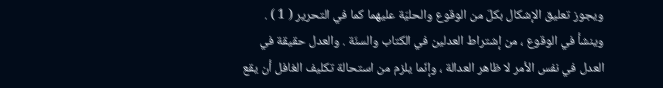ويجوز تعليق الإشكال بكلّ من الوقوع والحليّة عليهما كما في التحرير ( 1 ) .
وينشأ في الوقوع ، من إشتراط العدلين في الكتاب والسنّة . والعدل حقيقة في
العدل في نفس الأمر لا ظاهر العدالة ، وإنّما يلزم من استحالة تكليف الغافل أن يقع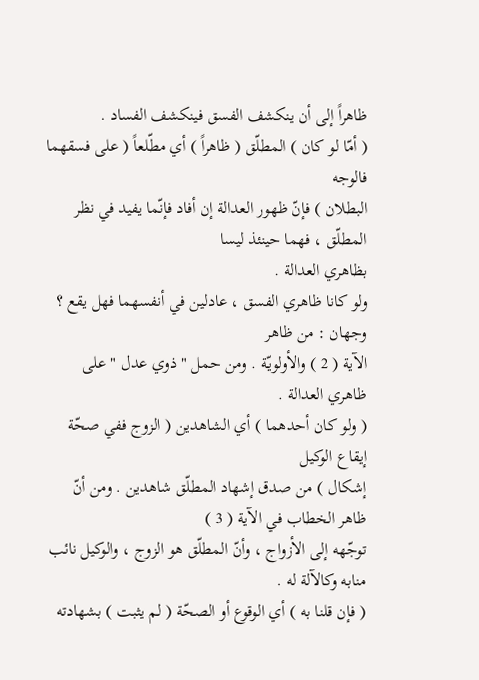ظاهراً إلى أن ينكشف الفسق فينكشف الفساد .
( أمّا لو كان ) المطلّق ( ظاهراً ) أي مطّلعاً ( على فسقهما فالوجه
البطلان ) فإنّ ظهور العدالة إن أفاد فإنّما يفيد في نظر المطلّق ، فهما حينئذ ليسا
بظاهري العدالة .
ولو كانا ظاهري الفسق ، عادلين في أنفسهما فهل يقع ؟ وجهان : من ظاهر
الآية ( 2 ) والأولويّة . ومن حمل " ذوي عدل " على ظاهري العدالة .
( ولو كان أحدهما ) أي الشاهدين ( الزوج ففي صحّة إيقاع الوكيل
إشكال ) من صدق إشهاد المطلّق شاهدين . ومن أنّ ظاهر الخطاب في الآية ( 3 )
توجّهه إلى الأزواج ، وأنّ المطلّق هو الزوج ، والوكيل نائب منابه وكالآلة له .
( فإن قلنا به ) أي الوقوع أو الصحّة ( لم يثبت ) بشهادته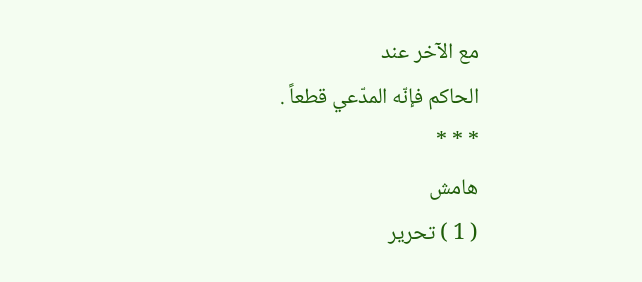مع الآخر عند
الحاكم فإنّه المدّعي قطعاً .
* * *
هامش
( 1 ) تحرير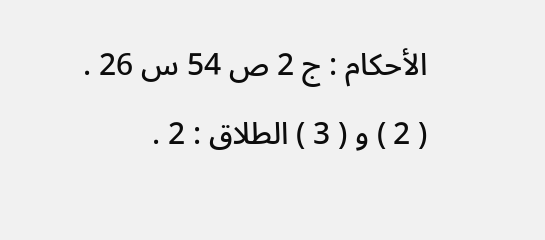الأحكام : ج 2 ص 54 س 26 .
( 2 ) و ( 3 ) الطلاق : 2 .